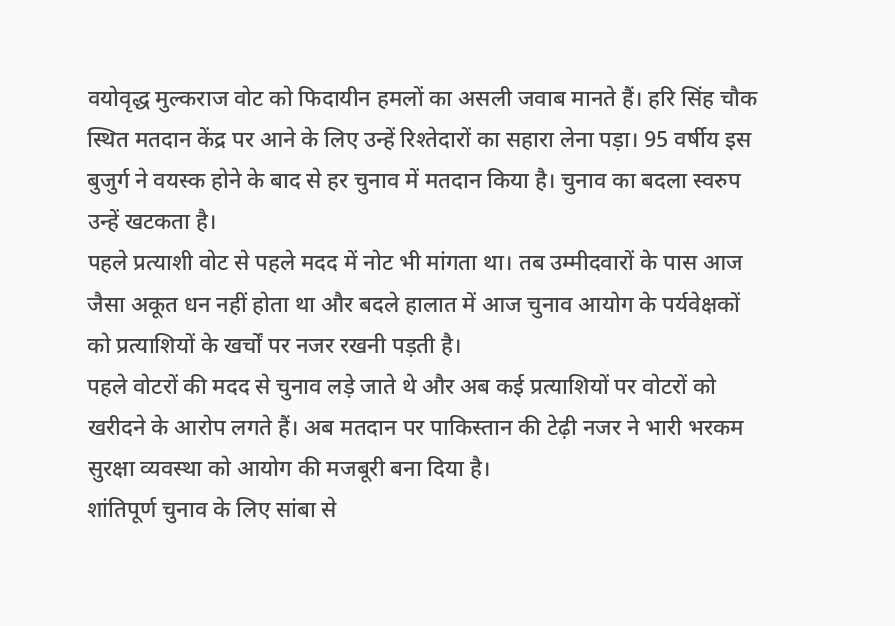वयोवृद्ध मुल्कराज वोट को फिदायीन हमलों का असली जवाब मानते हैं। हरि सिंह चौक स्थित मतदान केंद्र पर आने के लिए उन्हें रिश्तेदारों का सहारा लेना पड़ा। 95 वर्षीय इस बुजुर्ग ने वयस्क होने के बाद से हर चुनाव में मतदान किया है। चुनाव का बदला स्वरुप उन्हें खटकता है।
पहले प्रत्याशी वोट से पहले मदद में नोट भी मांगता था। तब उम्मीदवारों के पास आज जैसा अकूत धन नहीं होता था और बदले हालात में आज चुनाव आयोग के पर्यवेक्षकों को प्रत्याशियों के खर्चों पर नजर रखनी पड़ती है।
पहले वोटरों की मदद से चुनाव लड़े जाते थे और अब कई प्रत्याशियों पर वोटरों को खरीदने के आरोप लगते हैं। अब मतदान पर पाकिस्तान की टेढ़ी नजर ने भारी भरकम सुरक्षा व्यवस्था को आयोग की मजबूरी बना दिया है।
शांतिपूर्ण चुनाव के लिए सांबा से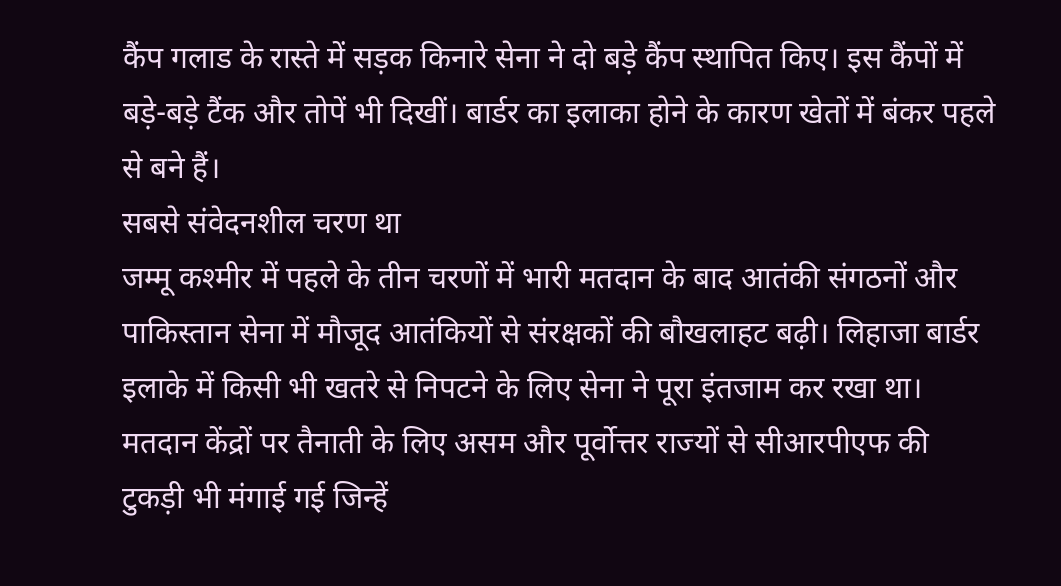कैंप गलाड के रास्ते में सड़क किनारे सेना ने दो बड़े कैंप स्थापित किए। इस कैंपों में बड़े-बड़े टैंक और तोपें भी दिखीं। बार्डर का इलाका होने के कारण खेतों में बंकर पहले से बने हैं।
सबसे संवेदनशील चरण था
जम्मू कश्मीर में पहले के तीन चरणों में भारी मतदान के बाद आतंकी संगठनों और पाकिस्तान सेना में मौजूद आतंकियों से संरक्षकों की बौखलाहट बढ़ी। लिहाजा बार्डर इलाके में किसी भी खतरे से निपटने के लिए सेना ने पूरा इंतजाम कर रखा था।
मतदान केंद्रों पर तैनाती के लिए असम और पूर्वोत्तर राज्यों से सीआरपीएफ की टुकड़ी भी मंगाई गई जिन्हें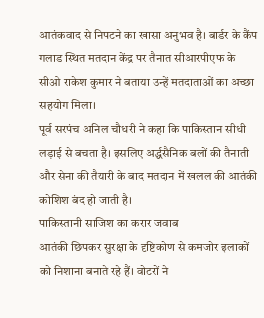आतंकवाद से निपटने का खासा अनुभव है। बार्डर के कैंप गलाड स्थित मतदान केंद्र पर तैनात सीआरपीएफ के सीओ राकेश कुमार ने बताया उन्हें मतदाताओं का अच्छा सहयोग मिला।
पूर्व सरपंच अनिल चौधरी ने कहा कि पाकिस्तान सीधी लड़ाई से बचता है। इसलिए अर्द्धसैनिक बलों की तैनाती और सेना की तैयारी के बाद मतदान में खलल की आतंकी कोशिश बंद हो जाती है।
पाकिस्तानी साजिश का करार जवाब
आतंकी छिपकर सुरक्षा के दृष्टिकोण से कमजोर इलाकों को निशाना बनाते रहे हैं। वोटरों ने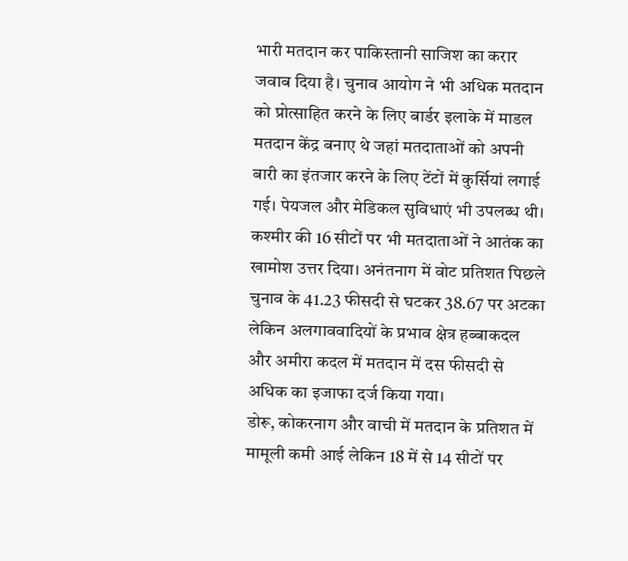भारी मतदान कर पाकिस्तानी साजिश का करार जवाब दिया है। चुनाव आयोग ने भी अधिक मतदान को प्रोत्साहित करने के लिए बार्डर इलाके में माडल मतदान केंद्र बनाए थे जहां मतदाताओं को अपनी बारी का इंतजार करने के लिए टेंटों में कुर्सियां लगाई गई। पेयजल और मेडिकल सुविधाएं भी उपलब्ध थी।
कश्मीर की 16 सीटों पर भी मतदाताओं ने आतंक का खामोश उत्तर दिया। अनंतनाग में वोट प्रतिशत पिछले चुनाव के 41.23 फीसदी से घटकर 38.67 पर अटका लेकिन अलगाववादियों के प्रभाव क्षेत्र हब्बाकदल और अमीरा कदल में मतदान में दस फीसदी से अधिक का इजाफा दर्ज किया गया।
डोरू, कोकरनाग और वाची में मतदान के प्रतिशत में मामूली कमी आई लेकिन 18 में से 14 सीटों पर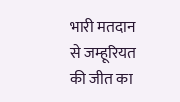भारी मतदान से जम्हूरियत की जीत का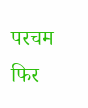परचम फिर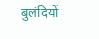बुलंदियों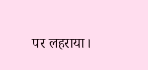पर लहराया।